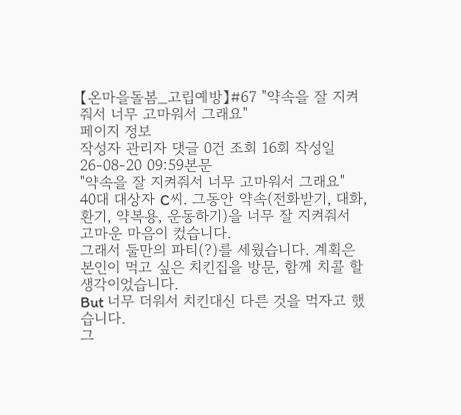【온마을돌봄_고립예방】#67 "약속을 잘 지켜줘서 너무 고마워서 그래요"
페이지 정보
작성자 관리자 댓글 0건 조회 16회 작성일 26-08-20 09:59본문
"약속을 잘 지켜줘서 너무 고마워서 그래요"
40대 대상자 C씨. 그동안 약속(전화받기, 대화, 환기, 약복용, 운동하기)을 너무 잘 지켜줘서 고마운 마음이 컸습니다.
그래서 둘만의 파티(?)를 세웠습니다. 계획은 본인이 먹고 싶은 치킨집을 방문, 함께 치콜 할 생각이었습니다.
But 너무 더워서 치킨대신 다른 것을 먹자고 했습니다.
그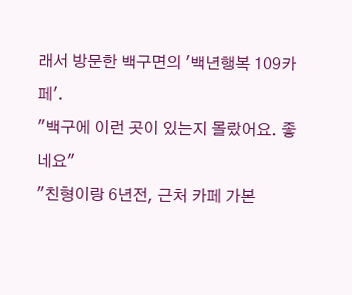래서 방문한 백구면의 '백년행복 109카페'.
"백구에 이런 곳이 있는지 몰랐어요. 좋네요"
"친형이랑 6년전, 근처 카페 가본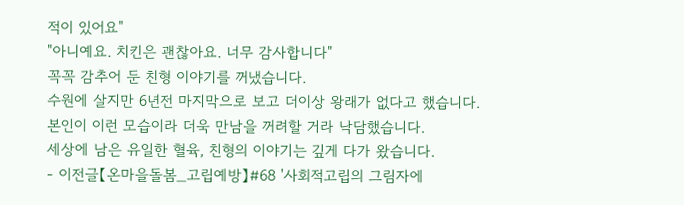적이 있어요"
"아니예요. 치킨은 괜찮아요. 너무 감사합니다"
꼭꼭 감추어 둔 친형 이야기를 꺼냈습니다.
수원에 살지만 6년전 마지막으로 보고 더이상 왕래가 없다고 했습니다.
본인이 이런 모습이라 더욱 만남을 꺼려할 거라 낙담했습니다.
세상에 남은 유일한 혈육, 친형의 이야기는 깊게 다가 왔습니다.
- 이전글【온마을돌봄_고립예방】#68 '사회적고립의 그림자에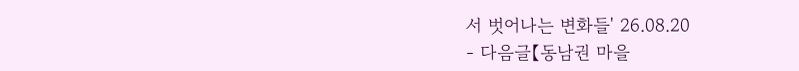서 벗어나는 변화들' 26.08.20
- 다음글【동남권 마을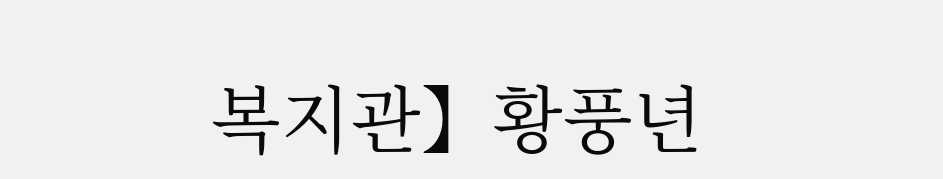복지관】황풍년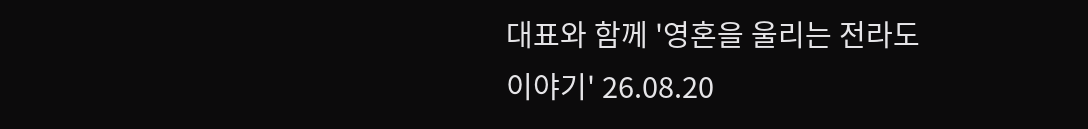대표와 함께 '영혼을 울리는 전라도 이야기' 26.08.20